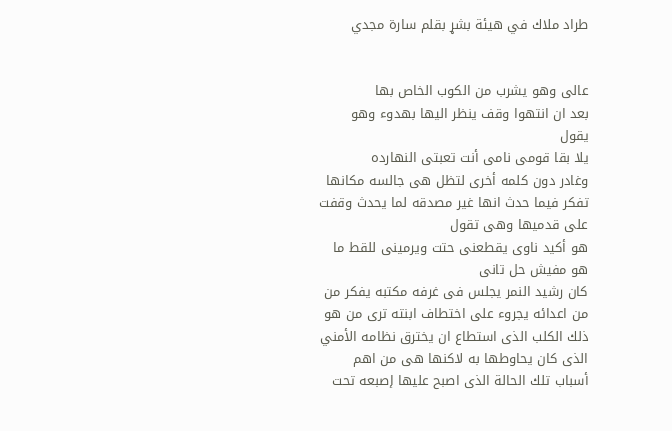طراد ملاك في هيئة بشړ بقلم سارة مجدي


عالى وهو يشرب من الكوب الخاص بها
بعد ان انتهوا وقف ينظر اليها بهدوء وهو يقول
يلا بقا قومى نامى أنت تعبتى النهارده
وغادر دون كلمه أخرى لتظل هى جالسه مكانها تفكر فيما حدث انها غير مصدقه لما يحدث وقفت على قدميها وهى تقول
هو أكيد ناوى يقطعنى حتت ويرمينى للقط ما هو مفيش حل تانى
كان رشيد النمر يجلس فى غرفه مكتبه يفكر من من اعدائه يجروء على اختطاف ابنته ترى من هو ذلك الكلب الذى استطاع ان يخترق نظامه الأمني الذى كان يحاوطها به لاكنها هى من اهم أسباب تلك الحالة الذى اصبح عليها إصبعه تحت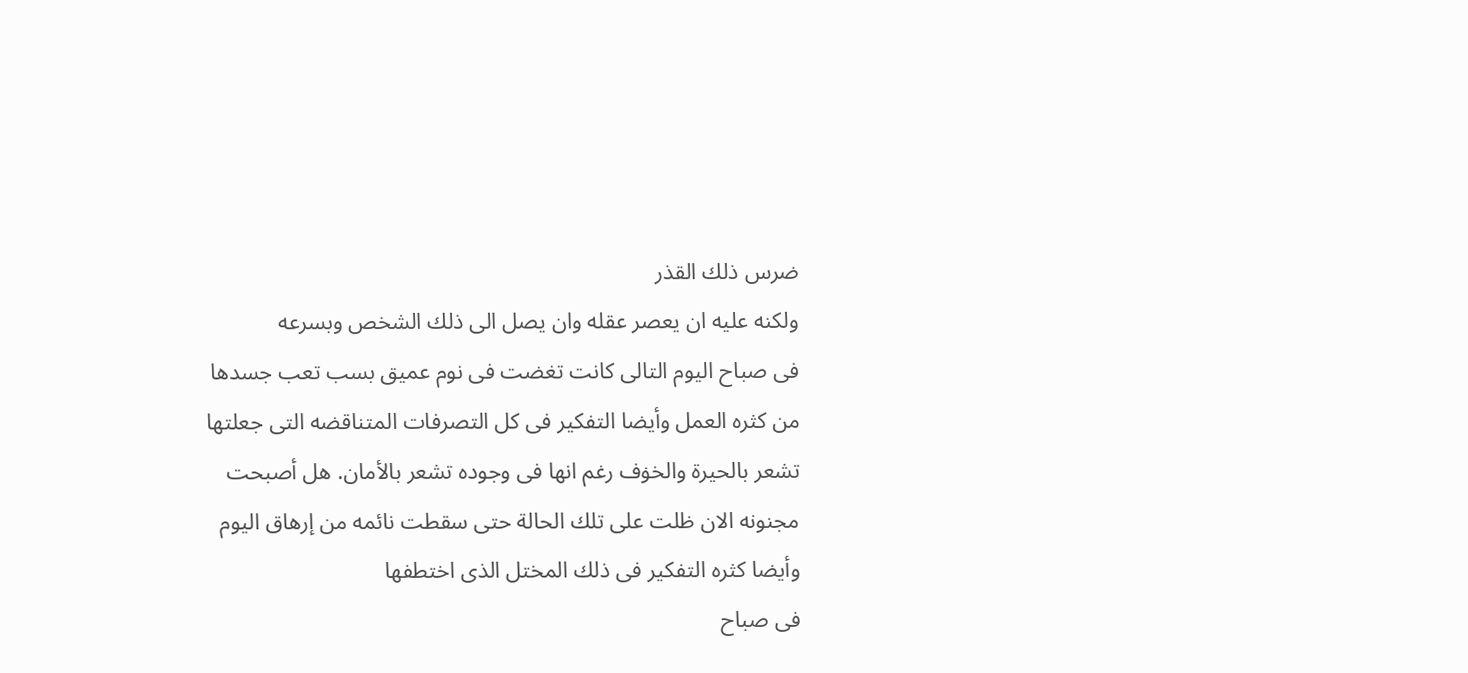ضرس ذلك القذر
ولكنه عليه ان يعصر عقله وان يصل الى ذلك الشخص وبسرعه
فى صباح اليوم التالى كانت تغضت فى نوم عميق بسب تعب جسدها من كثره العمل وأيضا التفكير فى كل التصرفات المتناقضه التى جعلتها تشعر بالحيرة والخۏف رغم انها فى وجوده تشعر بالأمان. هل أصبحت مجنونه الان ظلت على تلك الحالة حتى سقطت نائمه من إرهاق اليوم وأيضا كثره التفكير فى ذلك المختل الذى اختطفها
فى صباح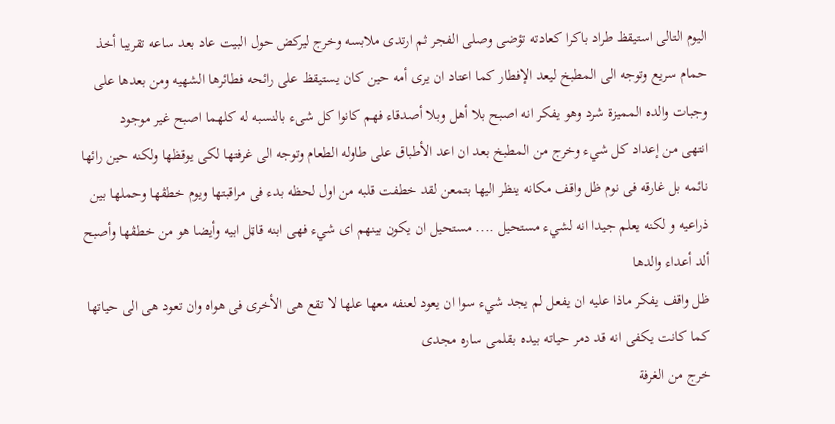اليوم التالى استيقظ طراد باكرا كعادته تؤضى وصلى الفجر ثم ارتدى ملابسه وخرج ليركض حول البيت عاد بعد ساعه تقريبا أخذ حمام سريع وتوجه الى المطبخ ليعد الإفطار كما اعتاد ان يرى أمه حين كان يستيقظ على رائحه فطائرها الشهيه ومن بعدها على وجبات والده المميزة شرد وهو يفكر انه اصبح بلا أهل وبلا أصدقاء فهم كانوا كل شىء بالنسبه له كلهما اصبح غير موجود
انتهى من إعداد كل شيء وخرج من المطبخ بعد ان اعد الأطباق على طاوله الطعام وتوجه الى غرفتها لكى يوقظها ولكنه حين رائها نائمه بل غارقه فى نوم ظل واقف مكانه ينظر اليها بتمعن لقد خطفت قلبه من اول لحظه بدء فى مراقبتها ويوم خطڤها وحملها بين ذراعيه و لكنه يعلم جيدا انه لشيء مستحيل .... مستحيل ان يكون بينهم اى شيء فهى ابنه قاټل ابيه وأيضا هو من خطڤها وأصبح ألد أعداء والدها
ظل واقف يفكر ماذا عليه ان يفعل لم يجد شيء سوا ان يعود لعنفه معها علها لا تقع هى الأخرى فى هواه وان تعود هى الى حياتها كما كانت يكفى انه قد دمر حياته بيده بقلمى ساره مجدى
خرج من الغرفة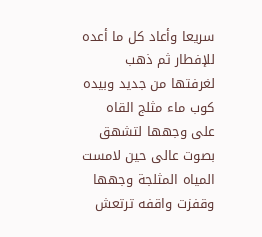سريعا وأعاد كل ما أعده للإفطار ثم ذهب لغرفتها من جديد وبيده كوب ماء مثلج القاه على وجهها لتشهق بصوت عالى حين لامست المياه المثلجة وجهها وقفزت واقفه ترتعش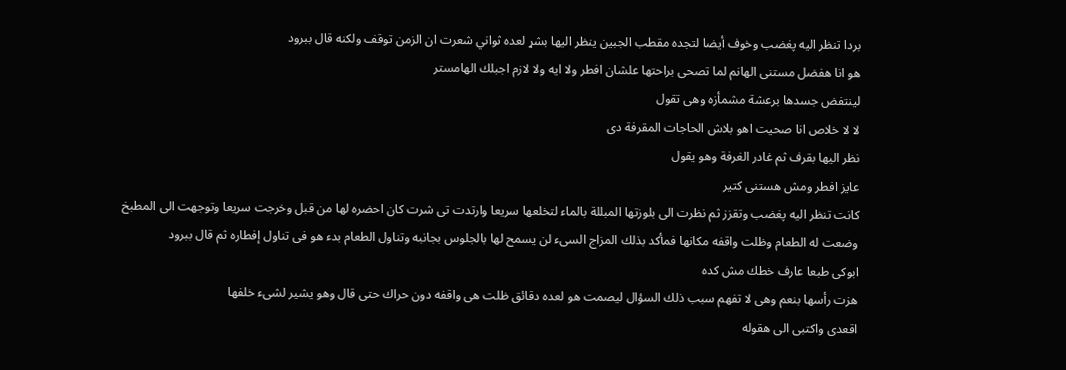بردا تنظر اليه پغضب وخوف أيضا لتجده مقطب الجبين ينظر اليها بشړ لعده ثواني شعرت ان الزمن توقف ولكنه قال ببرود
هو انا هفضل مستنى الهانم لما تصحى براحتها علشان افطر ولا ايه ولا لازم اجبلك الهامستر
لينتفض جسدها برعشة مشمأزه وهى تقول
لا لا خلاص انا صحيت اهو بلاش الحاجات المقرفة دى
نظر اليها بقرف ثم غادر الغرفة وهو يقول
عايز افطر ومش هستنى كتير
كانت تنظر اليه پغضب وتقزز ثم نظرت الى بلوزتها المبللة بالماء لتخلعها سريعا وارتدت تى شرت كان احضره لها من قبل وخرجت سريعا وتوجهت الى المطبخ
وضعت له الطعام وظلت واقفه مكانها فمأكد بذلك المزاج السىء لن يسمح لها بالجلوس بجانبه وتناول الطعام بدء هو فى تناول إفطاره ثم قال ببرود
ابوكى طبعا عارف خطك مش كده
هزت رأسها بنعم وهى لا تفهم سبب ذلك السؤال ليصمت هو لعده دقائق ظلت هى واقفه دون حراك حتى قال وهو يشير لشىء خلفها
اقعدى واكتبى الى هقوله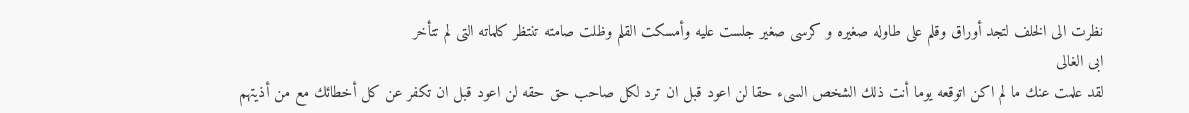نظرت الى الخلف لتجد أوراق وقلم على طاوله صغيره و كرسى صغير جلست عليه وأمسكت القلم وظلت صامته تنتظر كلماته التى لم تتأخر
ابى الغالى
لقد علمت عنك ما لم اكن اتوقعه يوما أنت ذلك الشخص السىء حقا لن اعود قبل ان ترد لكل صاحب حق حقه لن اعود قبل ان تكفر عن كل أخطائك مع من أذيتهم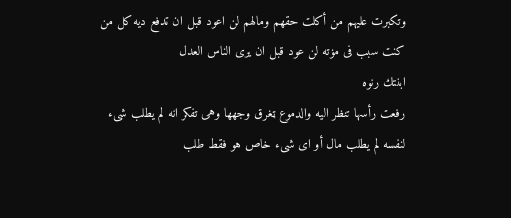وتكبرت عليهم من أكلت حقهم ومالهم لن اعود قبل ان تدفع ديه كل من كنت سبب فى مۏته لن عود قبل ان يرى الناس العدل
ابنتك رنوه
رفعت رأسها تنظر اليه والدموع ټغرق وجهها وهى تفكر انه لم يطلب شىء لنفسه لم يطلب مال أو اى شىء خاص هو فقط طلب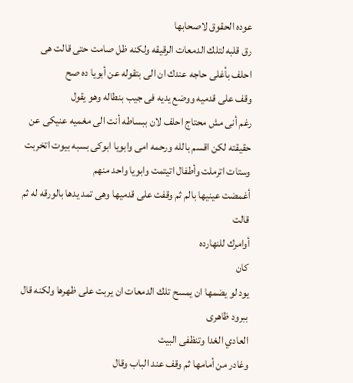عوده الحقوق لاصحابها
رق قلبه لتلك الدمعات الرقيقه ولكنه ظل صامت حتى قالت هى
احلف بأغلى حاجه عندك ان الى بتقوله عن أبويا ده صح
وقف على قدميه ووضع يديه فى جيب بنطاله وهو يقول
رغم أنى مش محتاج احلف لان ببساطه أنت الى مغميه عنيكى عن حقيقته لكن اقسم بالله ورحمه امى وابويا ابوكى بسبه بيوت اتخربت وستات اترملت وأطفال اتيتمت وابويا واحد منهم
أغمضت عينيها بالم ثم وقفت على قدميها وهى تمد يدها بالورقه له ثم قالت
أوامرك للنهارده
كان
يود لو يضمها ان يمسح تلك الدمعات ان يربت على ظهرها ولكنه قال ببرود ظاهرى
العادي الغدا وتنظفى البيت
وغادر من أمامها ثم وقف عند الباب وقال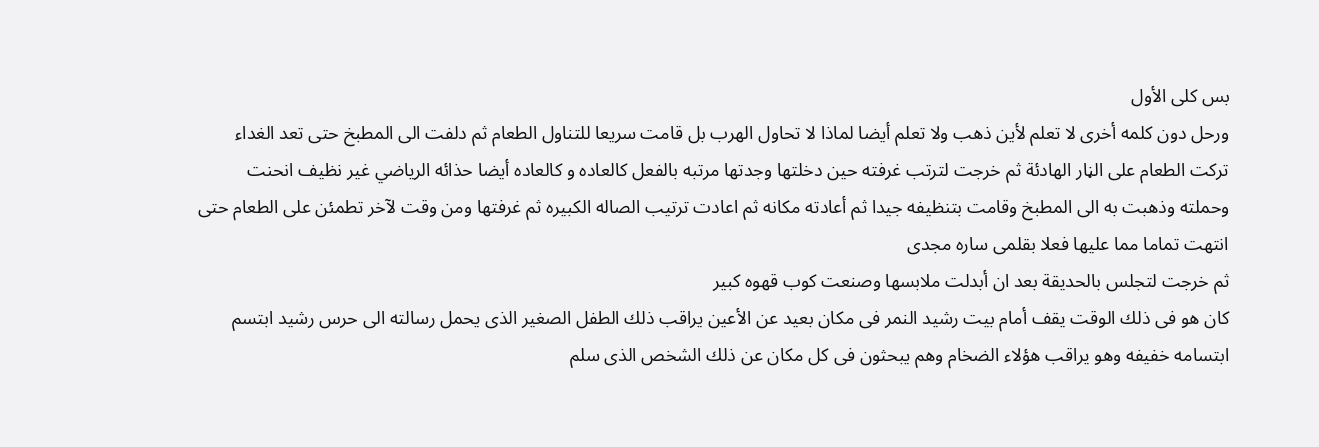بس كلى الأول
ورحل دون كلمه أخرى لا تعلم لأين ذهب ولا تعلم أيضا لماذا لا تحاول الهرب بل قامت سريعا للتناول الطعام ثم دلفت الى المطبخ حتى تعد الغداء تركت الطعام على الڼار الهادئة ثم خرجت لترتب غرفته حين دخلتها وجدتها مرتبه بالفعل كالعاده و كالعاده أيضا حذائه الرياضي غير نظيف انحنت وحملته وذهبت به الى المطبخ وقامت بتنظيفه جيدا ثم أعادته مكانه ثم اعادت ترتيب الصاله الكبيره ثم غرفتها ومن وقت لآخر تطمئن على الطعام حتى انتهت تماما مما عليها فعلا بقلمى ساره مجدى
ثم خرجت لتجلس بالحديقة بعد ان أبدلت ملابسها وصنعت كوب قهوه كبير
كان هو فى ذلك الوقت يقف أمام بيت رشيد النمر فى مكان بعيد عن الأعين يراقب ذلك الطفل الصغير الذى يحمل رسالته الى حرس رشيد ابتسم ابتسامه خفيفه وهو يراقب هؤلاء الضخام وهم يبحثون فى كل مكان عن ذلك الشخص الذى سلم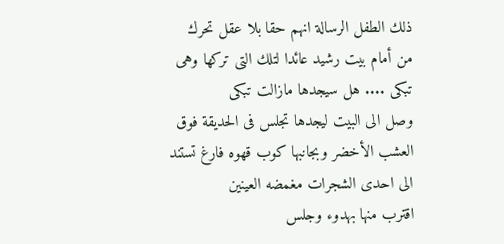ذلك الطفل الرسالة انهم حقا بلا عقل تحرك من أمام بيت رشيد عائدا لتلك التى تركها وهى تبكى .... هل سيجدها مازالت تبكى
وصل الى البيت ليجدها تجلس فى الحديقة فوق العشب الأخضر وبجانبها كوب قهوه فارغ تستند الى احدى الشجرات مغمضه العينين
اقترب منها بهدوء وجلس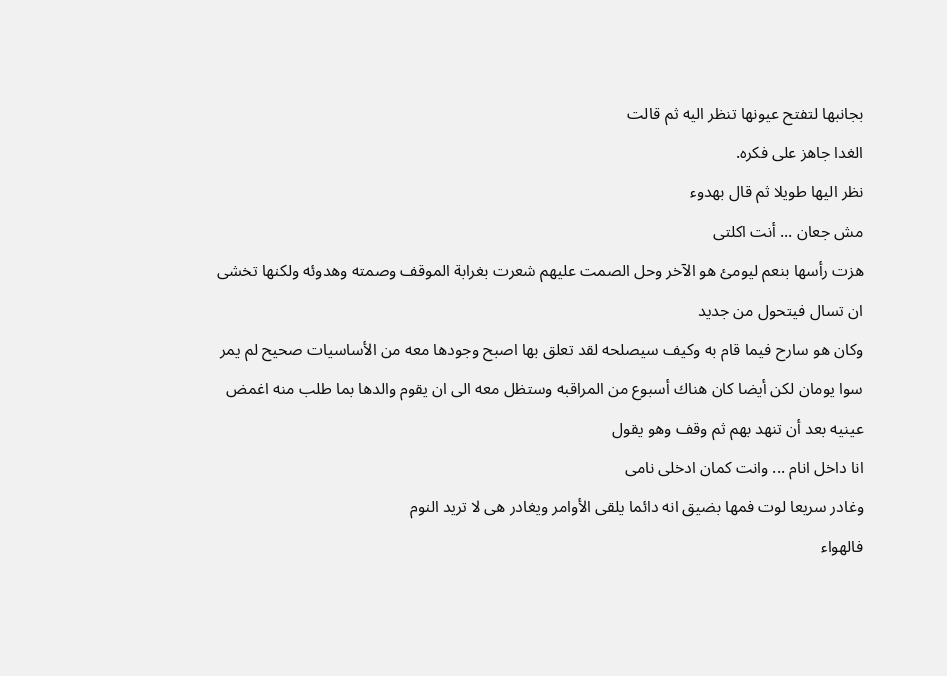بجانبها لتفتح عيونها تنظر اليه ثم قالت
الغدا جاهز على فكره.
نظر اليها طويلا ثم قال بهدوء
مش جعان ... أنت اكلتى
هزت رأسها بنعم ليومئ هو الآخر وحل الصمت عليهم شعرت بغرابة الموقف وصمته وهدوئه ولكنها تخشى ان تسال فيتحول من جديد
وكان هو سارح فيما قام به وكيف سيصلحه لقد تعلق بها اصبح وجودها معه من الأساسيات صحيح لم يمر سوا يومان لكن أيضا كان هناك أسبوع من المراقبه وستظل معه الى ان يقوم والدها بما طلب منه اغمض عينيه بعد أن تنهد بهم ثم وقف وهو يقول
انا داخل انام ... وانت كمان ادخلى نامى
وغادر سريعا لوت فمها بضيق انه دائما يلقى الأوامر ويغادر هى لا تريد النوم
فالهواء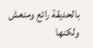بالحديقة رائع ومنعش ولكنها